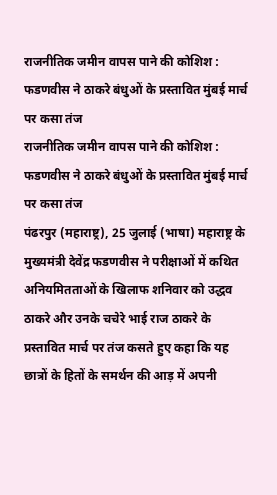राजनीतिक जमीन वापस पाने की कोशिश : फडणवीस ने ठाकरे बंधुओं के प्रस्तावित मुंबई मार्च पर कसा तंज
राजनीतिक जमीन वापस पाने की कोशिश : फडणवीस ने ठाकरे बंधुओं के प्रस्तावित मुंबई मार्च पर कसा तंज
पंढरपुर (महाराष्ट्र), 25 जुलाई (भाषा) महाराष्ट्र के मुख्यमंत्री देवेंद्र फडणवीस ने परीक्षाओं में कथित अनियमितताओं के खिलाफ शनिवार को उद्धव ठाकरे और उनके चचेरे भाई राज ठाकरे के प्रस्तावित मार्च पर तंज कसते हुए कहा कि यह छात्रों के हितों के समर्थन की आड़ में अपनी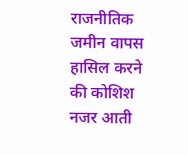राजनीतिक जमीन वापस हासिल करने की कोशिश नजर आती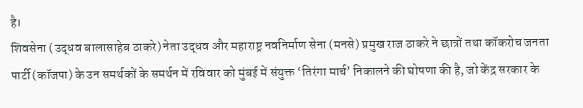है।
शिवसेना (उद्धव बालासाहेब ठाकरे) नेता उद्धव और महाराष्ट्र नवनिर्माण सेना (मनसे) प्रमुख राज ठाकरे ने छात्रों तथा कॉकरोच जनता पार्टी (कॉजपा) के उन समर्थकों के समर्थन में रविवार को मुंबई में संयुक्त ‘तिरंगा मार्च’ निकालने की घोषणा की है, जो केंद्र सरकार के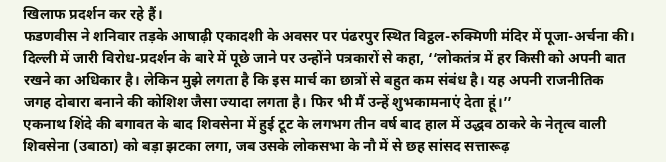खिलाफ प्रदर्शन कर रहे हैं।
फडणवीस ने शनिवार तड़के आषाढ़ी एकादशी के अवसर पर पंढरपुर स्थित विट्ठल-रुक्मिणी मंदिर में पूजा-अर्चना की।
दिल्ली में जारी विरोध-प्रदर्शन के बारे में पूछे जाने पर उन्होंने पत्रकारों से कहा, ‘‘लोकतंत्र में हर किसी को अपनी बात रखने का अधिकार है। लेकिन मुझे लगता है कि इस मार्च का छात्रों से बहुत कम संबंध है। यह अपनी राजनीतिक जगह दोबारा बनाने की कोशिश जैसा ज्यादा लगता है। फिर भी मैं उन्हें शुभकामनाएं देता हूं।’’
एकनाथ शिंदे की बगावत के बाद शिवसेना में हुई टूट के लगभग तीन वर्ष बाद हाल में उद्धव ठाकरे के नेतृत्व वाली शिवसेना (उबाठा) को बड़ा झटका लगा, जब उसके लोकसभा के नौ में से छह सांसद सत्तारूढ़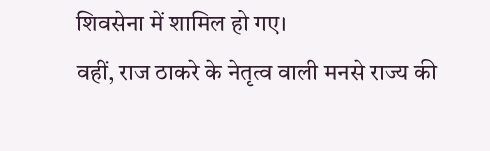शिवसेना में शामिल हो गए।
वहीं, राज ठाकरे के नेतृत्व वाली मनसे राज्य की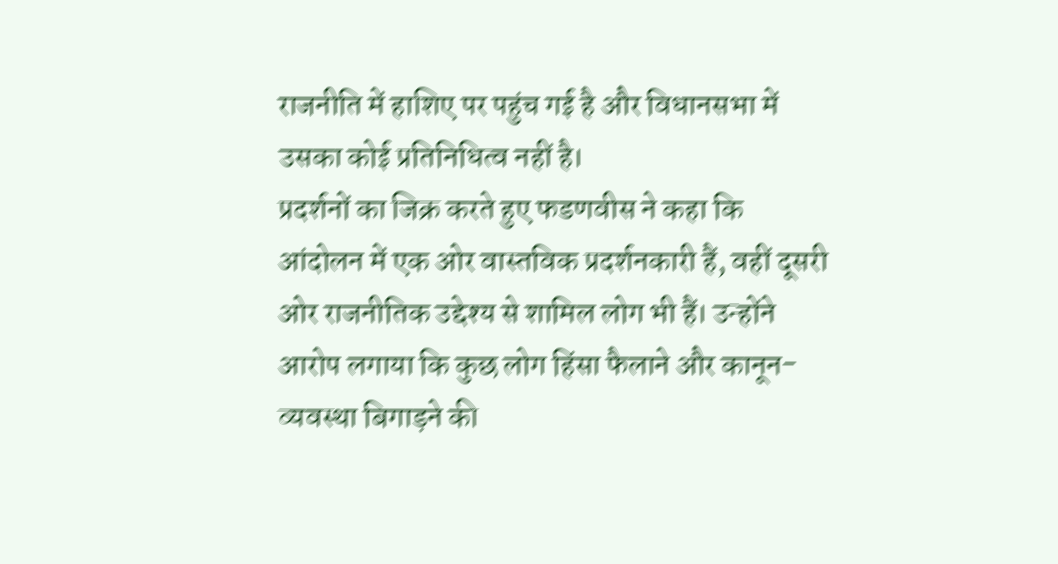राजनीति में हाशिए पर पहुंच गई है और विधानसभा में उसका कोई प्रतिनिधित्व नहीं है।
प्रदर्शनों का जिक्र करते हुए फडणवीस ने कहा कि आंदोलन में एक ओर वास्तविक प्रदर्शनकारी हैं, वहीं दूसरी ओर राजनीतिक उद्देश्य से शामिल लोग भी हैं। उन्होंने आरोप लगाया कि कुछ लोग हिंसा फैलाने और कानून-व्यवस्था बिगाड़ने की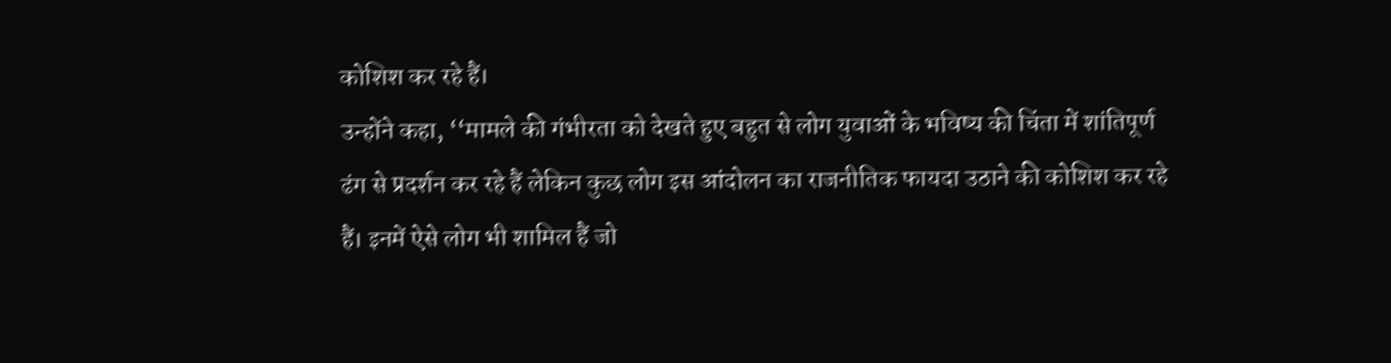कोशिश कर रहे हैं।
उन्होंने कहा, ‘‘मामले की गंभीरता को देखते हुए बहुत से लोग युवाओं के भविष्य की चिंता में शांतिपूर्ण ढंग से प्रदर्शन कर रहे हैं लेकिन कुछ लोग इस आंदोलन का राजनीतिक फायदा उठाने की कोशिश कर रहे हैं। इनमें ऐसे लोग भी शामिल हैं जो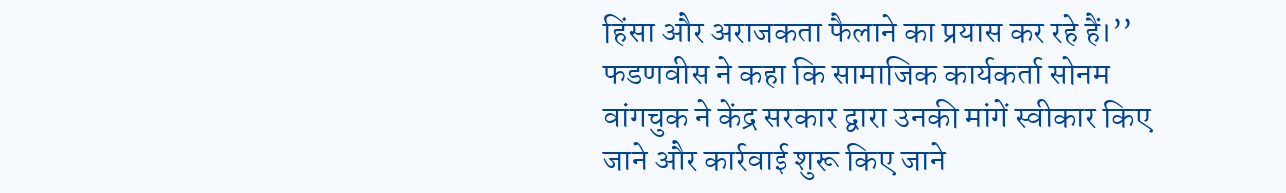हिंसा और अराजकता फैलाने का प्रयास कर रहे हैं।’’
फडणवीस ने कहा कि सामाजिक कार्यकर्ता सोनम वांगचुक ने केंद्र सरकार द्वारा उनकी मांगें स्वीकार किए जाने और कार्रवाई शुरू किए जाने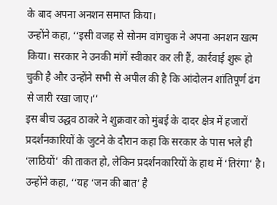के बाद अपना अनशन समाप्त किया।
उन्होंने कहा, ‘‘इसी वजह से सोनम वांगचुक ने अपना अनशन खत्म किया। सरकार ने उनकी मांगें स्वीकार कर ली हैं, कार्रवाई शुरू हो चुकी है और उन्होंने सभी से अपील की है कि आंदोलन शांतिपूर्ण ढंग से जारी रखा जाए।’’
इस बीच उद्धव ठाकरे ने शुक्रवार को मुंबई के दादर क्षेत्र में हजारों प्रदर्शनकारियों के जुटने के दौरान कहा कि सरकार के पास भले ही ‘लाठियों’ की ताकत हो, लेकिन प्रदर्शनकारियों के हाथ में ‘तिरंगा’ है।
उन्होंने कहा, ‘‘यह ‘जन की बात’ है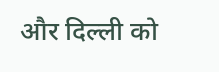और दिल्ली को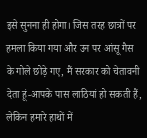इसे सुनना ही होगा। जिस तरह छात्रों पर हमला किया गया और उन पर आंसू गैस के गोले छोड़े गए, मैं सरकार को चेतावनी देता हूं-आपके पास लाठियां हो सकती हैं, लेकिन हमारे हाथों में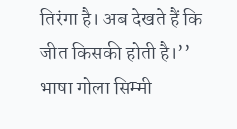तिरंगा है। अब देखते हैं कि जीत किसकी होती है।’’
भाषा गोला सिम्मी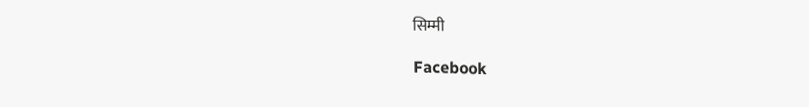सिम्मी

Facebook